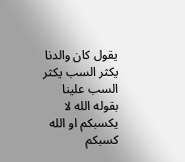يقول كان والدنا يكثر السب يكثر السب علينا بقوله الله لا يكسبكم او الله كسبكم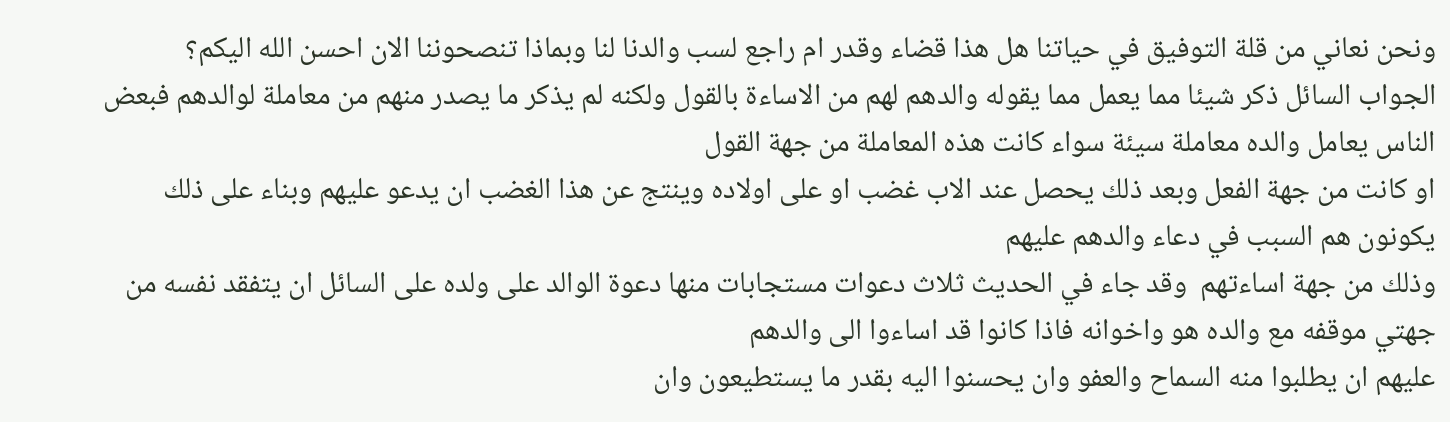ونحن نعاني من قلة التوفيق في حياتنا هل هذا قضاء وقدر ام راجع لسب والدنا لنا وبماذا تنصحوننا الان احسن الله اليكم؟
الجواب السائل ذكر شيئا مما يعمل مما يقوله والدهم لهم من الاساءة بالقول ولكنه لم يذكر ما يصدر منهم من معاملة لوالدهم فبعض الناس يعامل والده معاملة سيئة سواء كانت هذه المعاملة من جهة القول
او كانت من جهة الفعل وبعد ذلك يحصل عند الاب غضب او على اولاده وينتج عن هذا الغضب ان يدعو عليهم وبناء على ذلك يكونون هم السبب في دعاء والدهم عليهم
وذلك من جهة اساءتهم  وقد جاء في الحديث ثلاث دعوات مستجابات منها دعوة الوالد على ولده على السائل ان يتفقد نفسه من جهتي موقفه مع والده هو واخوانه فاذا كانوا قد اساءوا الى والدهم
عليهم ان يطلبوا منه السماح والعفو وان يحسنوا اليه بقدر ما يستطيعون وان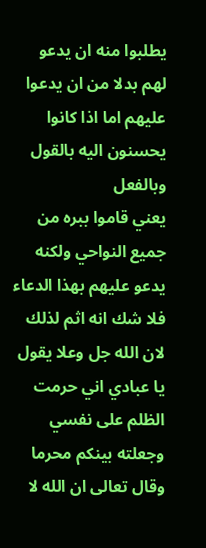يطلبوا منه ان يدعو لهم بدلا من ان يدعوا عليهم اما اذا كانوا يحسنون اليه بالقول وبالفعل
يعني قاموا ببره من جميع النواحي ولكنه يدعو عليهم بهذا الدعاء فلا شك انه اثم لذلك لان الله جل وعلا يقول يا عبادي اني حرمت الظلم على نفسي وجعلته بينكم محرما
وقال تعالى ان الله لا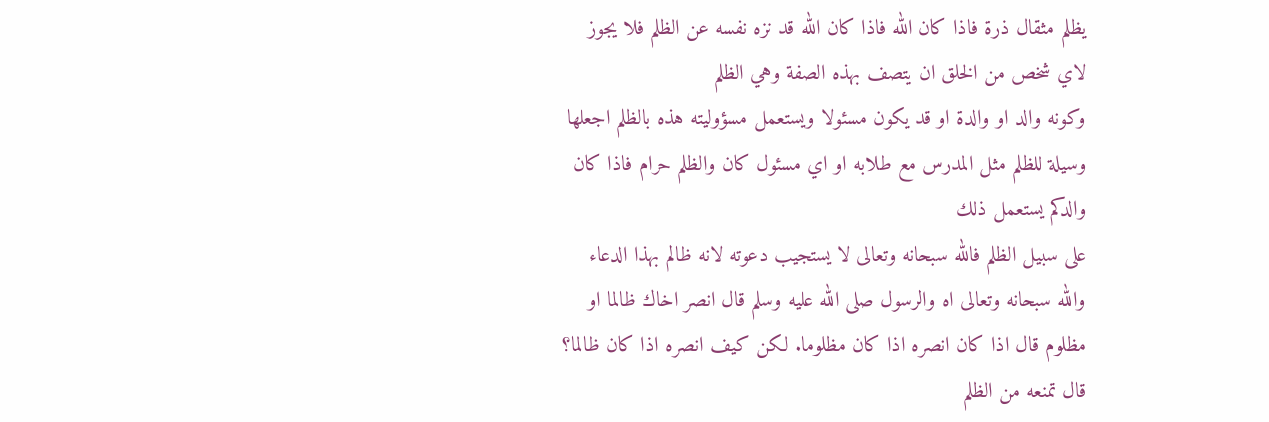يظلم مثقال ذرة فاذا كان الله فاذا كان الله قد نزه نفسه عن الظلم فلا يجوز لاي شخص من الخلق ان يتصف بهذه الصفة وهي الظلم
وكونه والد او والدة او قد يكون مسئولا ويستعمل مسؤوليته هذه بالظلم اجعلها وسيلة للظلم مثل المدرس مع طلابه او اي مسئول كان والظلم حرام فاذا كان والدكم يستعمل ذلك
على سبيل الظلم فالله سبحانه وتعالى لا يستجيب دعوته لانه ظالم بهذا الدعاء والله سبحانه وتعالى اه والرسول صلى الله عليه وسلم قال انصر اخاك ظالما او مظلوم قال اذا كان انصره اذا كان مظلوما. لكن كيف انصره اذا كان ظالما؟ قال تمنعه من الظلم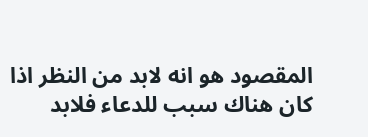المقصود هو انه لابد من النظر اذا كان هناك سبب للدعاء فلابد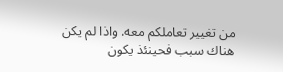من تغيير تعاملكم معه. واذا لم يكن هناك سبب فحينئذ يكون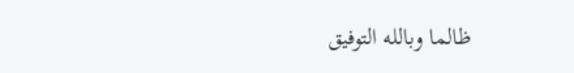ظالما وبالله التوفيق